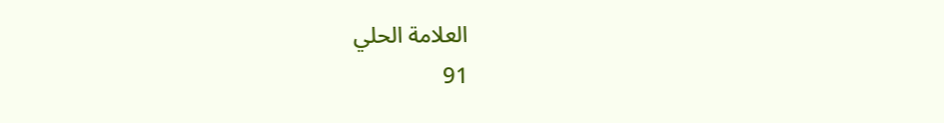العلامة الحلي
91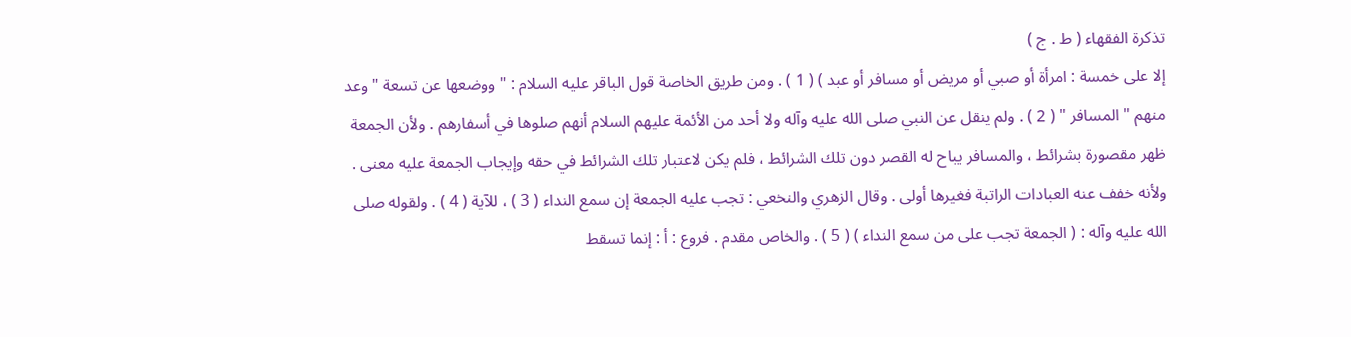تذكرة الفقهاء ( ط . ج )
إلا على خمسة : امرأة أو صبي أو مريض أو مسافر أو عبد ) ( 1 ) . ومن طريق الخاصة قول الباقر عليه السلام : " ووضعها عن تسعة " وعد منهم " المسافر " ( 2 ) . ولم ينقل عن النبي صلى الله عليه وآله ولا أحد من الأئمة عليهم السلام أنهم صلوها في أسفارهم . ولأن الجمعة ظهر مقصورة بشرائط ، والمسافر يباح له القصر دون تلك الشرائط ، فلم يكن لاعتبار تلك الشرائط في حقه وإيجاب الجمعة عليه معنى . ولأنه خفف عنه العبادات الراتبة فغيرها أولى . وقال الزهري والنخعي : تجب عليه الجمعة إن سمع النداء ( 3 ) ، للآية ( 4 ) . ولقوله صلى الله عليه وآله : ( الجمعة تجب على من سمع النداء ) ( 5 ) . والخاص مقدم . فروع : أ : إنما تسقط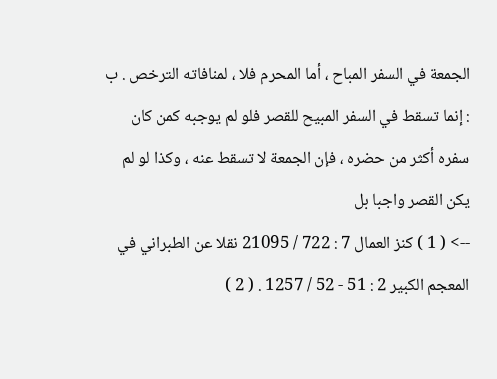الجمعة في السفر المباح ، أما المحرم فلا ، لمنافاته الترخص . ب : إنما تسقط في السفر المبيح للقصر فلو لم يوجبه كمن كان سفره أكثر من حضره ، فإن الجمعة لا تسقط عنه ، وكذا لو لم يكن القصر واجبا بل
--> ( 1 ) كنز العمال 7 : 722 / 21095 نقلا عن الطبراني في المعجم الكبير 2 : 51 - 52 / 1257 . ( 2 )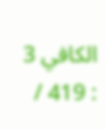الكافي 3 : 419 /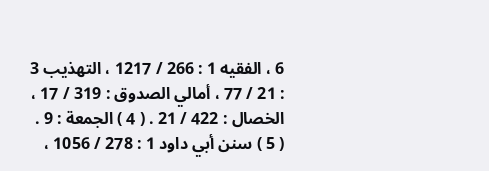6 ، الفقيه 1 : 266 / 1217 ، التهذيب 3 : 21 / 77 ، أمالي الصدوق : 319 / 17 ، الخصال : 422 / 21 . ( 4 ) الجمعة : 9 . ( 5 ) سنن أبي داود 1 : 278 / 1056 ،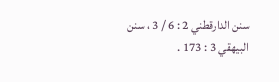سنن الدارقطني 2 : 6 / 3 ، سنن البيهقي 3 : 173 .